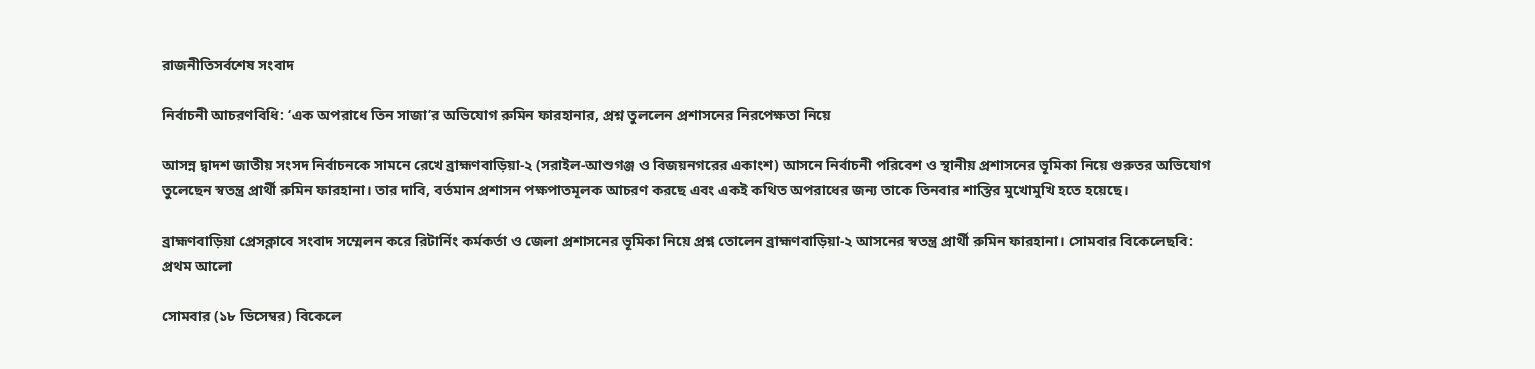রাজনীতিসর্বশেষ সংবাদ

নির্বাচনী আচরণবিধি: ‘এক অপরাধে তিন সাজা’র অভিযোগ রুমিন ফারহানার, প্রশ্ন তুললেন প্রশাসনের নিরপেক্ষতা নিয়ে

আসন্ন দ্বাদশ জাতীয় সংসদ নির্বাচনকে সামনে রেখে ব্রাহ্মণবাড়িয়া-২ (সরাইল-আশুগঞ্জ ও বিজয়নগরের একাংশ) আসনে নির্বাচনী পরিবেশ ও স্থানীয় প্রশাসনের ভূমিকা নিয়ে গুরুতর অভিযোগ তুলেছেন স্বতন্ত্র প্রার্থী রুমিন ফারহানা। তার দাবি, বর্তমান প্রশাসন পক্ষপাতমূলক আচরণ করছে এবং একই কথিত অপরাধের জন্য তাকে তিনবার শাস্তির মুখোমুখি হতে হয়েছে।

ব্রাহ্মণবাড়িয়া প্রেসক্লাবে সংবাদ সম্মেলন করে রিটার্নিং কর্মকর্তা ও জেলা প্রশাসনের ভূমিকা নিয়ে প্রশ্ন তোলেন ব্রাহ্মণবাড়িয়া-২ আসনের স্বতন্ত্র প্রার্থী রুমিন ফারহানা। সোমবার বিকেলেছবি: প্রথম আলো

সোমবার (১৮ ডিসেম্বর) বিকেলে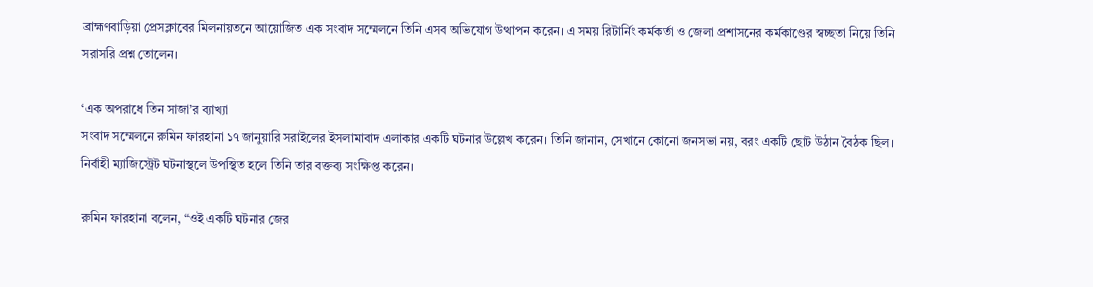ব্রাহ্মণবাড়িয়া প্রেসক্লাবের মিলনায়তনে আয়োজিত এক সংবাদ সম্মেলনে তিনি এসব অভিযোগ উত্থাপন করেন। এ সময় রিটার্নিং কর্মকর্তা ও জেলা প্রশাসনের কর্মকাণ্ডের স্বচ্ছতা নিয়ে তিনি সরাসরি প্রশ্ন তোলেন।

‘এক অপরাধে তিন সাজা’র ব্যাখ্যা
সংবাদ সম্মেলনে রুমিন ফারহানা ১৭ জানুয়ারি সরাইলের ইসলামাবাদ এলাকার একটি ঘটনার উল্লেখ করেন। তিনি জানান, সেখানে কোনো জনসভা নয়, বরং একটি ছোট উঠান বৈঠক ছিল। নির্বাহী ম্যাজিস্ট্রেট ঘটনাস্থলে উপস্থিত হলে তিনি তার বক্তব্য সংক্ষিপ্ত করেন।

রুমিন ফারহানা বলেন, “ওই একটি ঘটনার জের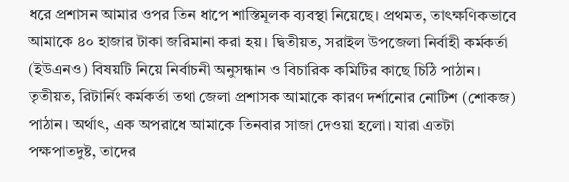ধরে প্রশাসন আমার ওপর তিন ধাপে শাস্তিমূলক ব্যবস্থা নিয়েছে। প্রথমত, তাৎক্ষণিকভাবে আমাকে ৪০ হাজার টাকা জরিমানা করা হয়। দ্বিতীয়ত, সরাইল উপজেলা নির্বাহী কর্মকর্তা (ইউএনও) বিষয়টি নিয়ে নির্বাচনী অনুসন্ধান ও বিচারিক কমিটির কাছে চিঠি পাঠান। তৃতীয়ত, রিটার্নিং কর্মকর্তা তথা জেলা প্রশাসক আমাকে কারণ দর্শানোর নোটিশ (শোকজ) পাঠান। অর্থাৎ, এক অপরাধে আমাকে তিনবার সাজা দেওয়া হলো। যারা এতটা পক্ষপাতদুষ্ট, তাদের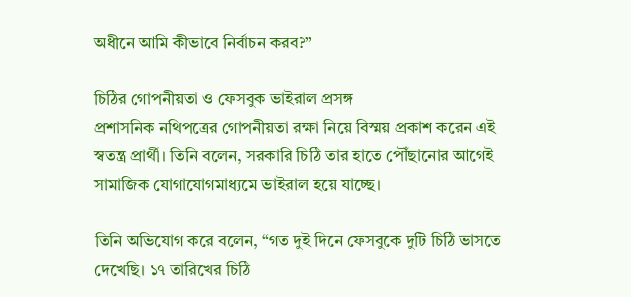অধীনে আমি কীভাবে নির্বাচন করব?”

চিঠির গোপনীয়তা ও ফেসবুক ভাইরাল প্রসঙ্গ
প্রশাসনিক নথিপত্রের গোপনীয়তা রক্ষা নিয়ে বিস্ময় প্রকাশ করেন এই স্বতন্ত্র প্রার্থী। তিনি বলেন, সরকারি চিঠি তার হাতে পৌঁছানোর আগেই সামাজিক যোগাযোগমাধ্যমে ভাইরাল হয়ে যাচ্ছে।

তিনি অভিযোগ করে বলেন, “গত দুই দিনে ফেসবুকে দুটি চিঠি ভাসতে দেখেছি। ১৭ তারিখের চিঠি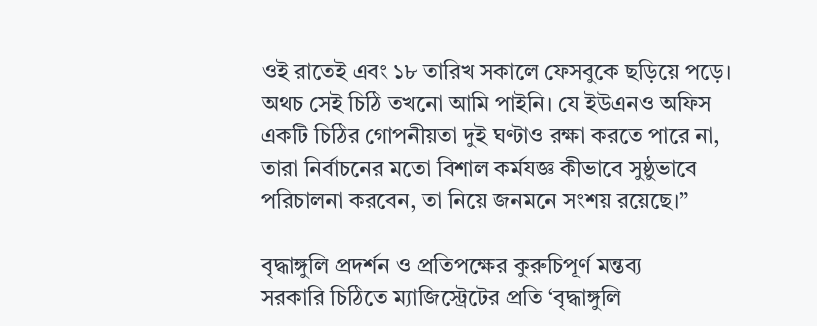ওই রাতেই এবং ১৮ তারিখ সকালে ফেসবুকে ছড়িয়ে পড়ে। অথচ সেই চিঠি তখনো আমি পাইনি। যে ইউএনও অফিস একটি চিঠির গোপনীয়তা দুই ঘণ্টাও রক্ষা করতে পারে না, তারা নির্বাচনের মতো বিশাল কর্মযজ্ঞ কীভাবে সুষ্ঠুভাবে পরিচালনা করবেন, তা নিয়ে জনমনে সংশয় রয়েছে।”

বৃদ্ধাঙ্গুলি প্রদর্শন ও প্রতিপক্ষের কুরুচিপূর্ণ মন্তব্য
সরকারি চিঠিতে ম্যাজিস্ট্রেটের প্রতি ‘বৃদ্ধাঙ্গুলি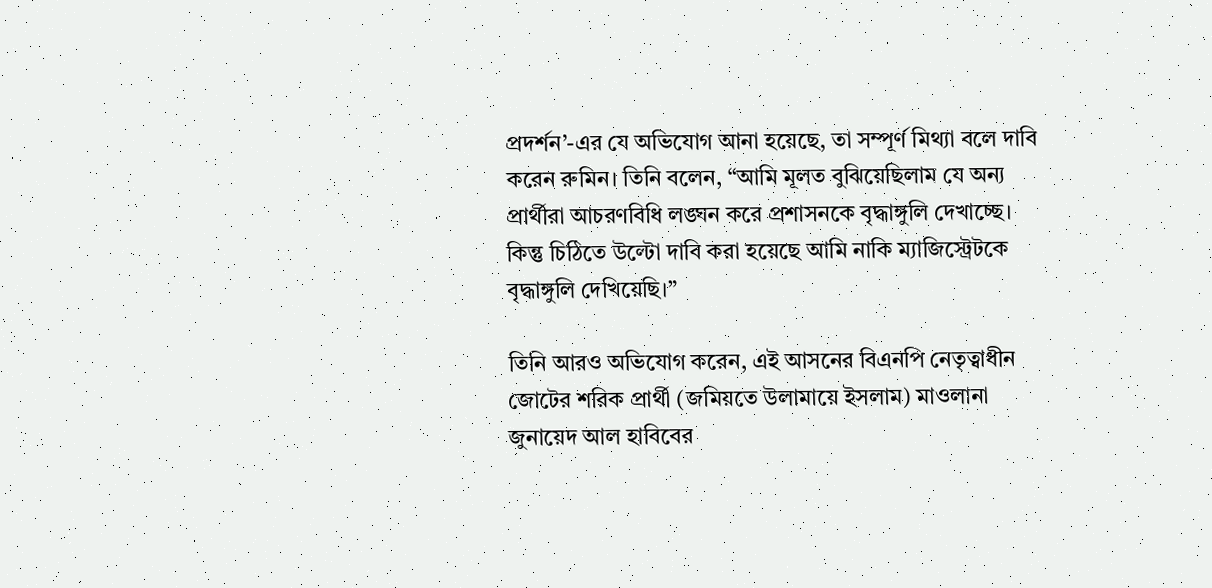প্রদর্শন’-এর যে অভিযোগ আনা হয়েছে, তা সম্পূর্ণ মিথ্যা বলে দাবি করেন রুমিন। তিনি বলেন, “আমি মূলত বুঝিয়েছিলাম যে অন্য প্রার্থীরা আচরণবিধি লঙ্ঘন করে প্রশাসনকে বৃদ্ধাঙ্গুলি দেখাচ্ছে। কিন্তু চিঠিতে উল্টো দাবি করা হয়েছে আমি নাকি ম্যাজিস্ট্রেটকে বৃদ্ধাঙ্গুলি দেখিয়েছি।”

তিনি আরও অভিযোগ করেন, এই আসনের বিএনপি নেতৃত্বাধীন জোটের শরিক প্রার্থী (জমিয়তে উলামায়ে ইসলাম) মাওলানা জুনায়েদ আল হাবিবের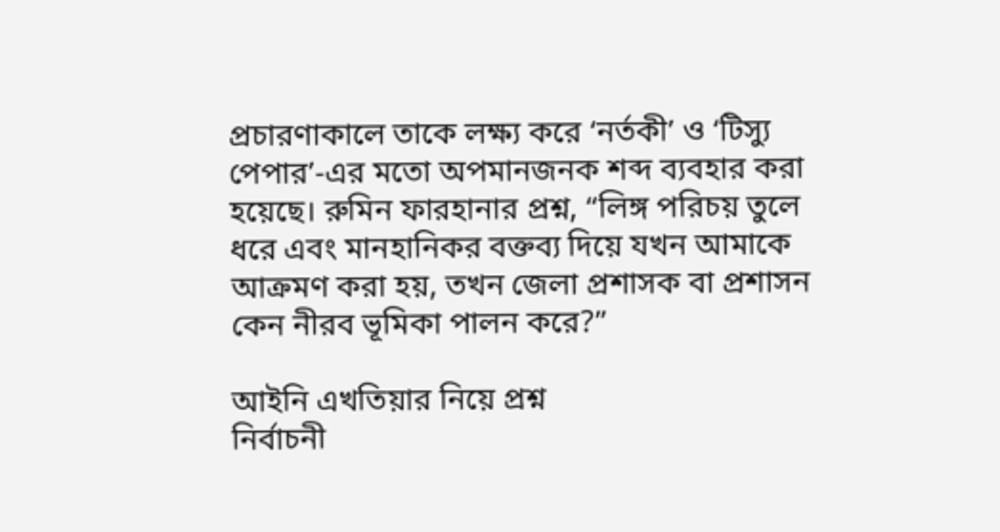প্রচারণাকালে তাকে লক্ষ্য করে ‘নর্তকী’ ও ‘টিস্যু পেপার’-এর মতো অপমানজনক শব্দ ব্যবহার করা হয়েছে। রুমিন ফারহানার প্রশ্ন, “লিঙ্গ পরিচয় তুলে ধরে এবং মানহানিকর বক্তব্য দিয়ে যখন আমাকে আক্রমণ করা হয়, তখন জেলা প্রশাসক বা প্রশাসন কেন নীরব ভূমিকা পালন করে?”

আইনি এখতিয়ার নিয়ে প্রশ্ন
নির্বাচনী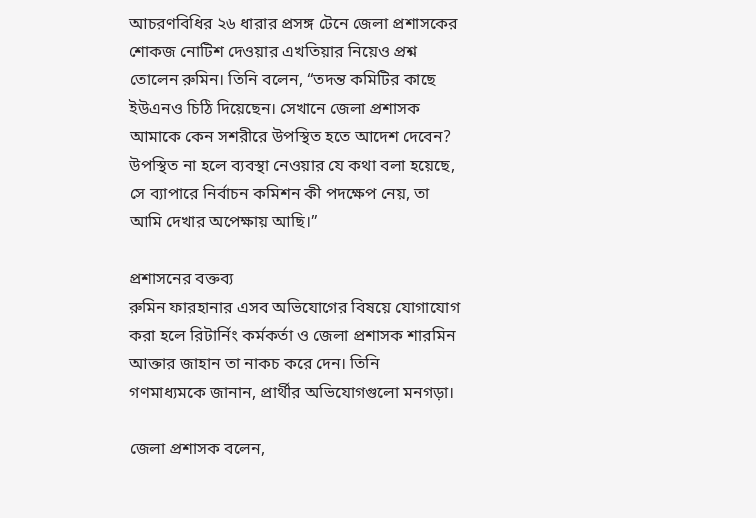আচরণবিধির ২৬ ধারার প্রসঙ্গ টেনে জেলা প্রশাসকের শোকজ নোটিশ দেওয়ার এখতিয়ার নিয়েও প্রশ্ন তোলেন রুমিন। তিনি বলেন, “তদন্ত কমিটির কাছে ইউএনও চিঠি দিয়েছেন। সেখানে জেলা প্রশাসক আমাকে কেন সশরীরে উপস্থিত হতে আদেশ দেবেন? উপস্থিত না হলে ব্যবস্থা নেওয়ার যে কথা বলা হয়েছে, সে ব্যাপারে নির্বাচন কমিশন কী পদক্ষেপ নেয়, তা আমি দেখার অপেক্ষায় আছি।”

প্রশাসনের বক্তব্য
রুমিন ফারহানার এসব অভিযোগের বিষয়ে যোগাযোগ করা হলে রিটার্নিং কর্মকর্তা ও জেলা প্রশাসক শারমিন আক্তার জাহান তা নাকচ করে দেন। তিনি গণমাধ্যমকে জানান, প্রার্থীর অভিযোগগুলো মনগড়া।

জেলা প্রশাসক বলেন,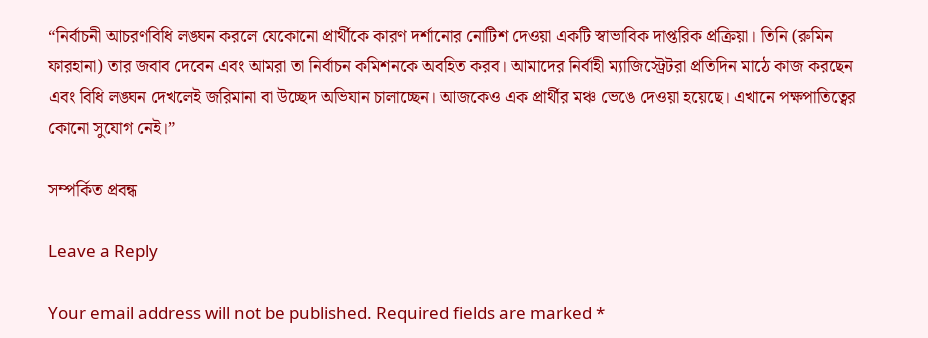“নির্বাচনী আচরণবিধি লঙ্ঘন করলে যেকোনো প্রার্থীকে কারণ দর্শানোর নোটিশ দেওয়া একটি স্বাভাবিক দাপ্তরিক প্রক্রিয়া। তিনি (রুমিন ফারহানা) তার জবাব দেবেন এবং আমরা তা নির্বাচন কমিশনকে অবহিত করব। আমাদের নির্বাহী ম্যাজিস্ট্রেটরা প্রতিদিন মাঠে কাজ করছেন এবং বিধি লঙ্ঘন দেখলেই জরিমানা বা উচ্ছেদ অভিযান চালাচ্ছেন। আজকেও এক প্রার্থীর মঞ্চ ভেঙে দেওয়া হয়েছে। এখানে পক্ষপাতিত্বের কোনো সুযোগ নেই।”

সম্পর্কিত প্রবন্ধ

Leave a Reply

Your email address will not be published. Required fields are marked *